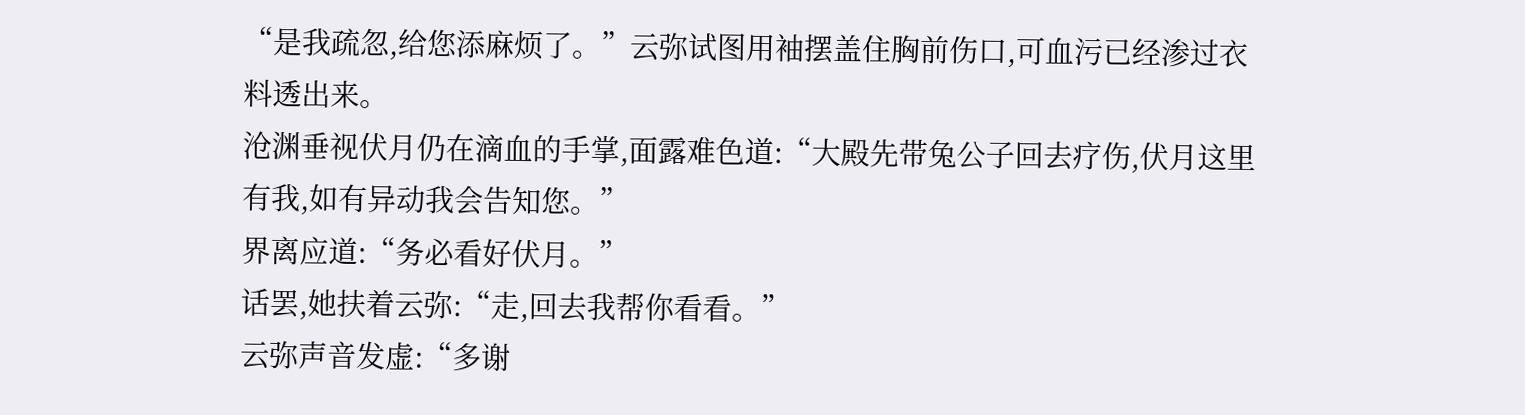“是我疏忽,给您添麻烦了。”云弥试图用袖摆盖住胸前伤口,可血污已经渗过衣料透出来。
沧渊垂视伏月仍在滴血的手掌,面露难色道:“大殿先带兔公子回去疗伤,伏月这里有我,如有异动我会告知您。”
界离应道:“务必看好伏月。”
话罢,她扶着云弥:“走,回去我帮你看看。”
云弥声音发虚:“多谢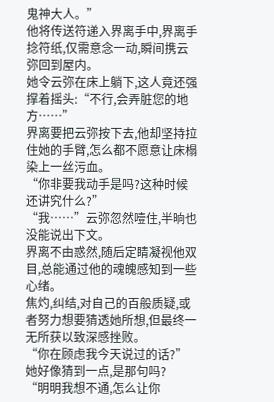鬼神大人。”
他将传送符递入界离手中,界离手捻符纸,仅需意念一动,瞬间携云弥回到屋内。
她令云弥在床上躺下,这人竟还强撑着摇头:“不行,会弄脏您的地方……”
界离要把云弥按下去,他却坚持拉住她的手臂,怎么都不愿意让床榻染上一丝污血。
“你非要我动手是吗?这种时候还讲究什么?”
“我……”云弥忽然噎住,半晌也没能说出下文。
界离不由惑然,随后定睛凝视他双目,总能通过他的魂魄感知到一些心绪。
焦灼,纠结,对自己的百般质疑,或者努力想要猜透她所想,但最终一无所获以致深感挫败。
“你在顾虑我今天说过的话?”
她好像猜到一点,是那句吗?
“明明我想不通,怎么让你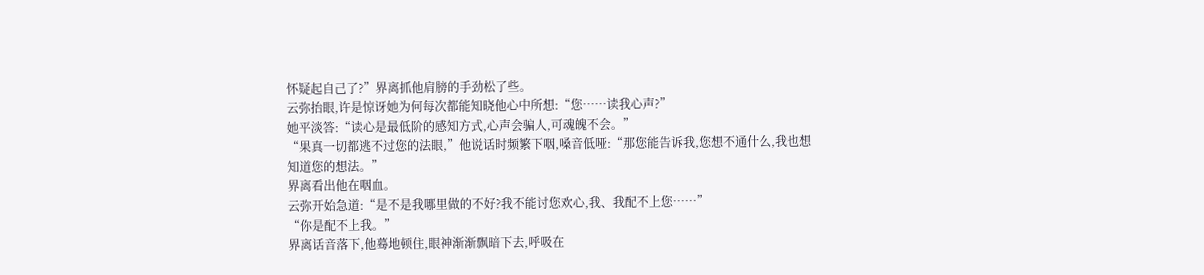怀疑起自己了?”界离抓他肩膀的手劲松了些。
云弥抬眼,许是惊讶她为何每次都能知晓他心中所想:“您……读我心声?”
她平淡答:“读心是最低阶的感知方式,心声会骗人,可魂魄不会。”
“果真一切都逃不过您的法眼,”他说话时频繁下咽,嗓音低哑:“那您能告诉我,您想不通什么,我也想知道您的想法。”
界离看出他在咽血。
云弥开始急道:“是不是我哪里做的不好?我不能讨您欢心,我、我配不上您……”
“你是配不上我。”
界离话音落下,他蓦地顿住,眼神渐渐飘暗下去,呼吸在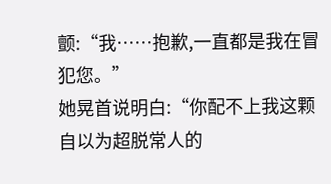颤:“我……抱歉,一直都是我在冒犯您。”
她晃首说明白:“你配不上我这颗自以为超脱常人的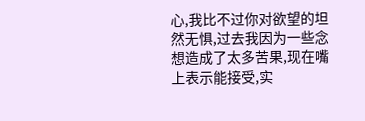心,我比不过你对欲望的坦然无惧,过去我因为一些念想造成了太多苦果,现在嘴上表示能接受,实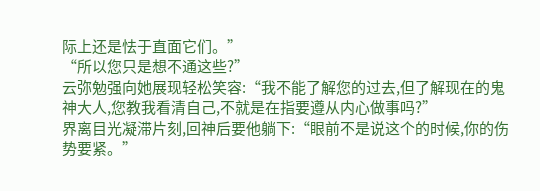际上还是怯于直面它们。”
“所以您只是想不通这些?”
云弥勉强向她展现轻松笑容:“我不能了解您的过去,但了解现在的鬼神大人,您教我看清自己,不就是在指要遵从内心做事吗?”
界离目光凝滞片刻,回神后要他躺下:“眼前不是说这个的时候,你的伤势要紧。”